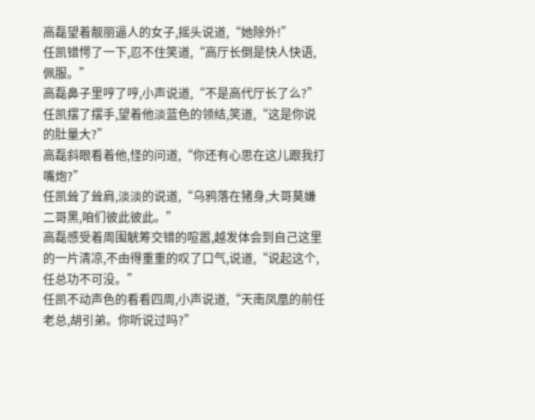高磊望着靓丽逼人的女子,摇头说道,“她除外!”
任凯错愕了一下,忍不住笑道,“高厅长倒是快人快语,佩服。”
高磊鼻子里哼了哼,小声说道,“不是高代厅长了么?”
任凯摆了摆手,望着他淡蓝色的领结,笑道,“这是你说的肚量大?”
高磊斜眼看着他,怪的问道,“你还有心思在这儿跟我打嘴炮?”
任凯耸了耸肩,淡淡的说道,“乌鸦落在猪身,大哥莫嫌二哥黑,咱们彼此彼此。”
高磊感受着周围觥筹交错的喧嚣,越发体会到自己这里的一片清凉,不由得重重的叹了口气,说道,“说起这个,任总功不可没。”
任凯不动声色的看看四周,小声说道,“天南凤凰的前任老总,胡引弟。你听说过吗?”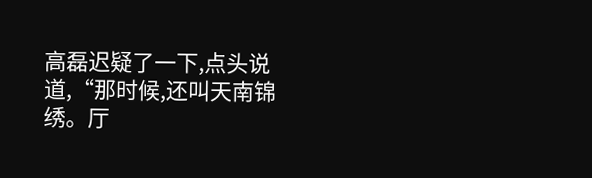高磊迟疑了一下,点头说道,“那时候,还叫天南锦绣。厅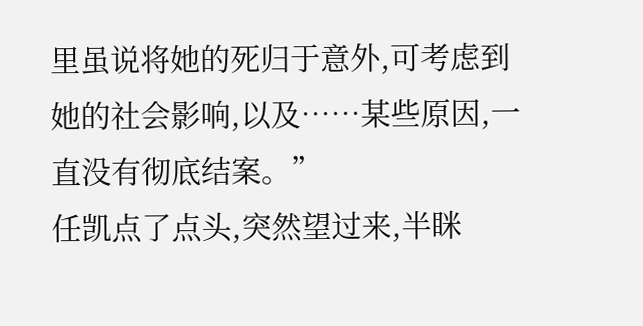里虽说将她的死归于意外,可考虑到她的社会影响,以及……某些原因,一直没有彻底结案。”
任凯点了点头,突然望过来,半眯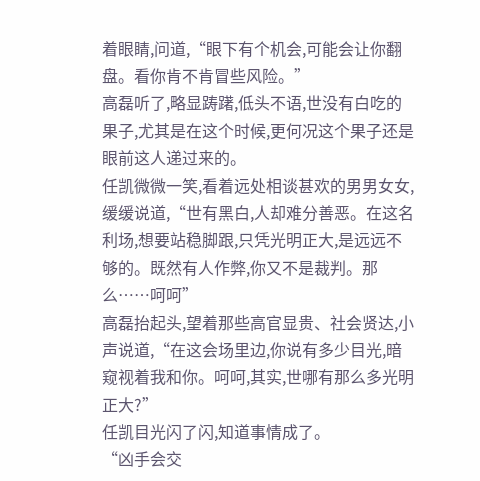着眼睛,问道,“眼下有个机会,可能会让你翻盘。看你肯不肯冒些风险。”
高磊听了,略显踌躇,低头不语,世没有白吃的果子,尤其是在这个时候,更何况这个果子还是眼前这人递过来的。
任凯微微一笑,看着远处相谈甚欢的男男女女,缓缓说道,“世有黑白,人却难分善恶。在这名利场,想要站稳脚跟,只凭光明正大,是远远不够的。既然有人作弊,你又不是裁判。那么……呵呵”
高磊抬起头,望着那些高官显贵、社会贤达,小声说道,“在这会场里边,你说有多少目光,暗窥视着我和你。呵呵,其实,世哪有那么多光明正大?”
任凯目光闪了闪,知道事情成了。
“凶手会交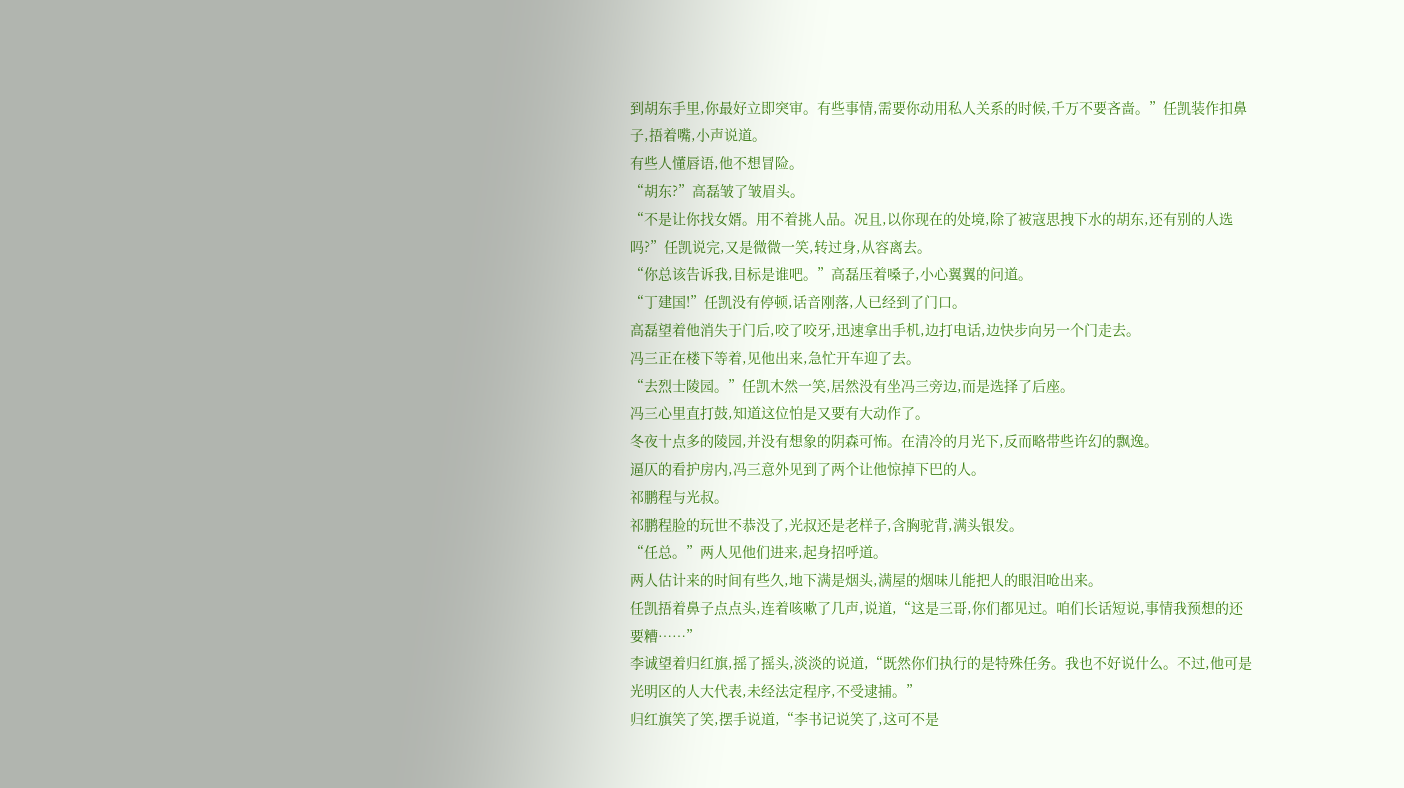到胡东手里,你最好立即突审。有些事情,需要你动用私人关系的时候,千万不要吝啬。”任凯装作扣鼻子,捂着嘴,小声说道。
有些人懂唇语,他不想冒险。
“胡东?”高磊皱了皱眉头。
“不是让你找女婿。用不着挑人品。况且,以你现在的处境,除了被寇思拽下水的胡东,还有别的人选吗?”任凯说完,又是微微一笑,转过身,从容离去。
“你总该告诉我,目标是谁吧。”高磊压着嗓子,小心翼翼的问道。
“丁建国!”任凯没有停顿,话音刚落,人已经到了门口。
高磊望着他消失于门后,咬了咬牙,迅速拿出手机,边打电话,边快步向另一个门走去。
冯三正在楼下等着,见他出来,急忙开车迎了去。
“去烈士陵园。”任凯木然一笑,居然没有坐冯三旁边,而是选择了后座。
冯三心里直打鼓,知道这位怕是又要有大动作了。
冬夜十点多的陵园,并没有想象的阴森可怖。在清冷的月光下,反而略带些许幻的飘逸。
逼仄的看护房内,冯三意外见到了两个让他惊掉下巴的人。
祁鹏程与光叔。
祁鹏程脸的玩世不恭没了,光叔还是老样子,含胸驼背,满头银发。
“任总。”两人见他们进来,起身招呼道。
两人估计来的时间有些久,地下满是烟头,满屋的烟味儿能把人的眼泪呛出来。
任凯捂着鼻子点点头,连着咳嗽了几声,说道,“这是三哥,你们都见过。咱们长话短说,事情我预想的还要糟……”
李诚望着归红旗,摇了摇头,淡淡的说道,“既然你们执行的是特殊任务。我也不好说什么。不过,他可是光明区的人大代表,未经法定程序,不受逮捕。”
归红旗笑了笑,摆手说道,“李书记说笑了,这可不是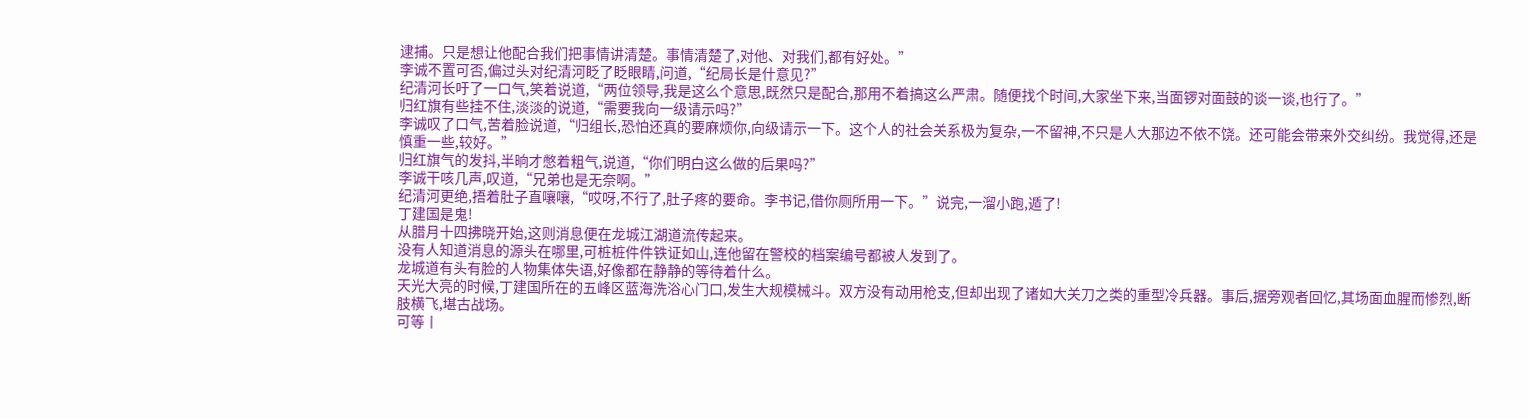逮捕。只是想让他配合我们把事情讲清楚。事情清楚了,对他、对我们,都有好处。”
李诚不置可否,偏过头对纪清河眨了眨眼睛,问道,“纪局长是什意见?”
纪清河长吁了一口气,笑着说道,“两位领导,我是这么个意思,既然只是配合,那用不着搞这么严肃。随便找个时间,大家坐下来,当面锣对面鼓的谈一谈,也行了。”
归红旗有些挂不住,淡淡的说道,“需要我向一级请示吗?”
李诚叹了口气,苦着脸说道,“归组长,恐怕还真的要麻烦你,向级请示一下。这个人的社会关系极为复杂,一不留神,不只是人大那边不依不饶。还可能会带来外交纠纷。我觉得,还是慎重一些,较好。”
归红旗气的发抖,半晌才憋着粗气,说道,“你们明白这么做的后果吗?”
李诚干咳几声,叹道,“兄弟也是无奈啊。”
纪清河更绝,捂着肚子直嚷嚷,“哎呀,不行了,肚子疼的要命。李书记,借你厕所用一下。”说完,一溜小跑,遁了!
丁建国是鬼!
从腊月十四拂晓开始,这则消息便在龙城江湖道流传起来。
没有人知道消息的源头在哪里,可桩桩件件铁证如山,连他留在警校的档案编号都被人发到了。
龙城道有头有脸的人物集体失语,好像都在静静的等待着什么。
天光大亮的时候,丁建国所在的五峰区蓝海洗浴心门口,发生大规模械斗。双方没有动用枪支,但却出现了诸如大关刀之类的重型冷兵器。事后,据旁观者回忆,其场面血腥而惨烈,断肢横飞,堪古战场。
可等丨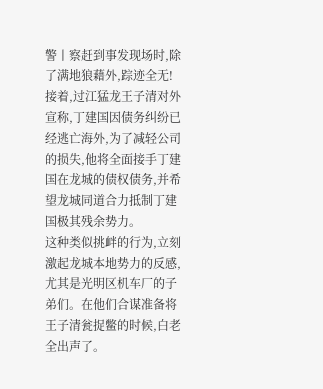警丨察赶到事发现场时,除了满地狼藉外,踪迹全无!
接着,过江猛龙王子清对外宣称,丁建国因债务纠纷已经逃亡海外,为了减轻公司的损失,他将全面接手丁建国在龙城的债权债务,并希望龙城同道合力抵制丁建国极其残余势力。
这种类似挑衅的行为,立刻激起龙城本地势力的反感,尤其是光明区机车厂的子弟们。在他们合谋准备将王子清瓮捉鳖的时候,白老全出声了。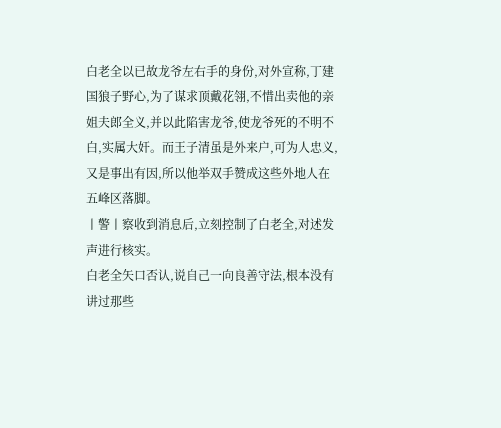白老全以已故龙爷左右手的身份,对外宣称,丁建国狼子野心,为了谋求顶戴花翎,不惜出卖他的亲姐夫郎全义,并以此陷害龙爷,使龙爷死的不明不白,实属大奸。而王子清虽是外来户,可为人忠义,又是事出有因,所以他举双手赞成这些外地人在五峰区落脚。
丨警丨察收到消息后,立刻控制了白老全,对述发声进行核实。
白老全矢口否认,说自己一向良善守法,根本没有讲过那些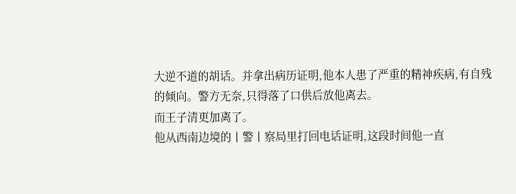大逆不道的胡话。并拿出病历证明,他本人患了严重的精神疾病,有自残的倾向。警方无奈,只得落了口供后放他离去。
而王子清更加离了。
他从西南边境的丨警丨察局里打回电话证明,这段时间他一直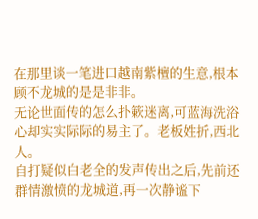在那里谈一笔进口越南紫檀的生意,根本顾不龙城的是是非非。
无论世面传的怎么扑簌迷离,可蓝海洗浴心却实实际际的易主了。老板姓折,西北人。
自打疑似白老全的发声传出之后,先前还群情激愤的龙城道,再一次静谧下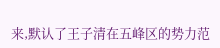来,默认了王子清在五峰区的势力范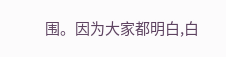围。因为大家都明白,白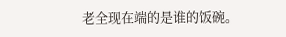老全现在端的是谁的饭碗。